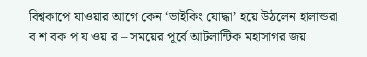বিশ্বকাপে যাওয়ার আগে কেন ‘ভাইকিং যোদ্ধা’ হয়ে উঠলেন হালান্ডরা
ব শ বক প য ওয় র – সময়ের পূর্বে আটলান্টিক মহাসাগর জয়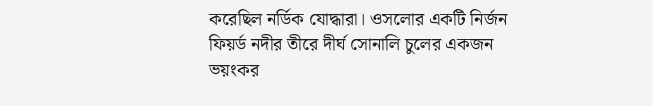করেছিল নর্ডিক যোদ্ধারা। ওসলোর একটি নির্জন ফিয়র্ড নদীর তীরে দীর্ঘ সোনালি চুলের একজন ভয়ংকর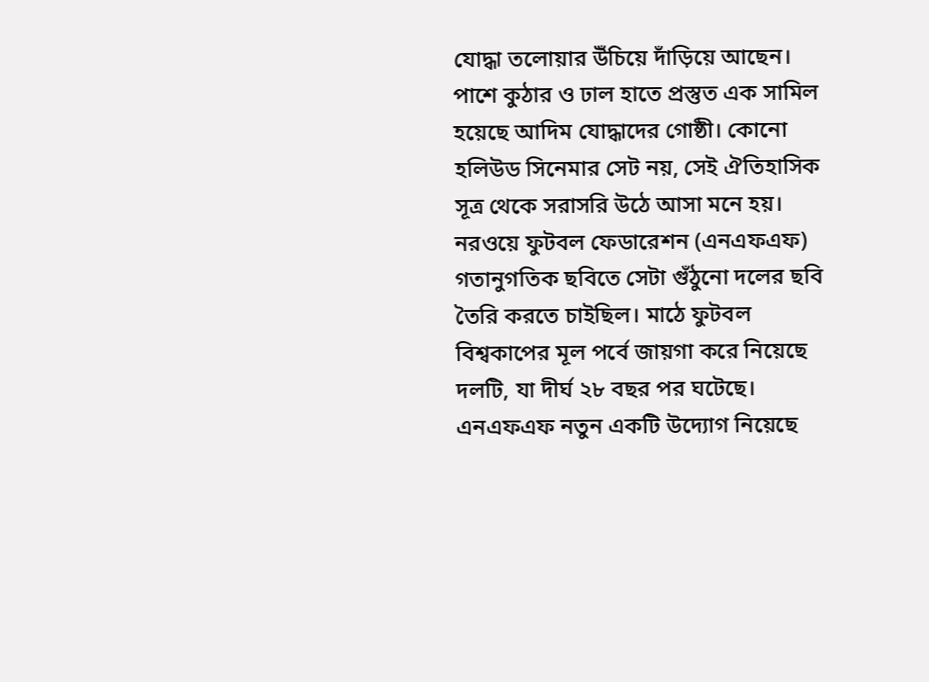যোদ্ধা তলোয়ার উঁচিয়ে দাঁড়িয়ে আছেন। পাশে কুঠার ও ঢাল হাতে প্রস্তুত এক সামিল হয়েছে আদিম যোদ্ধাদের গোষ্ঠী। কোনো হলিউড সিনেমার সেট নয়, সেই ঐতিহাসিক সূত্র থেকে সরাসরি উঠে আসা মনে হয়।
নরওয়ে ফুটবল ফেডারেশন (এনএফএফ) গতানুগতিক ছবিতে সেটা গুঁঠুনো দলের ছবি তৈরি করতে চাইছিল। মাঠে ফুটবল বিশ্বকাপের মূল পর্বে জায়গা করে নিয়েছে দলটি, যা দীর্ঘ ২৮ বছর পর ঘটেছে। এনএফএফ নতুন একটি উদ্যোগ নিয়েছে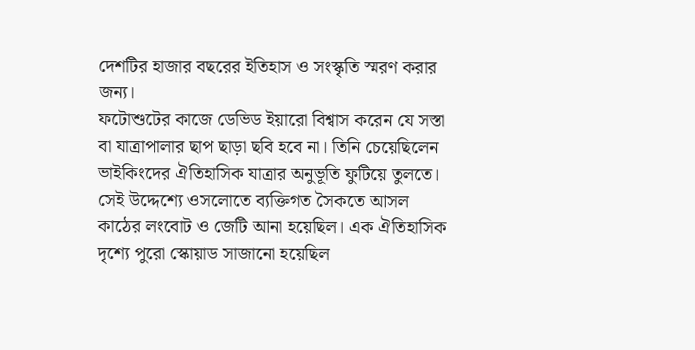দেশটির হাজার বছরের ইতিহাস ও সংস্কৃতি স্মরণ করার জন্য।
ফটোশুটের কাজে ডেভিড ইয়ারো বিশ্বাস করেন যে সস্তা বা যাত্রাপালার ছাপ ছাড়া ছবি হবে না। তিনি চেয়েছিলেন ভাইকিংদের ঐতিহাসিক যাত্রার অনুভূতি ফুটিয়ে তুলতে। সেই উদ্দেশ্যে ওসলোতে ব্যক্তিগত সৈকতে আসল কাঠের লংবোট ও জেটি আনা হয়েছিল। এক ঐতিহাসিক দৃশ্যে পুরো স্কোয়াড সাজানো হয়েছিল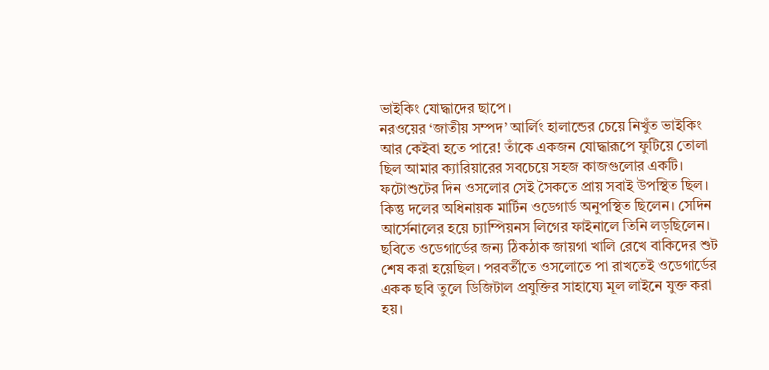ভাইকিং যোদ্ধাদের ছাপে।
নরওয়ের ‘জাতীয় সম্পদ’ আর্লিং হালান্ডের চেয়ে নিখুঁত ভাইকিং আর কেইবা হতে পারে! তাঁকে একজন যোদ্ধারূপে ফুটিয়ে তোলা ছিল আমার ক্যারিয়ারের সবচেয়ে সহজ কাজগুলোর একটি।
ফটোশুটের দিন ওসলোর সেই সৈকতে প্রায় সবাই উপস্থিত ছিল। কিন্তু দলের অধিনায়ক মার্টিন ওডেগার্ড অনুপস্থিত ছিলেন। সেদিন আর্সেনালের হয়ে চ্যাম্পিয়নস লিগের ফাইনালে তিনি লড়ছিলেন। ছবিতে ওডেগার্ডের জন্য ঠিকঠাক জায়গা খালি রেখে বাকিদের শুট শেষ করা হয়েছিল। পরবর্তীতে ওসলোতে পা রাখতেই ওডেগার্ডের একক ছবি তুলে ডিজিটাল প্রযুক্তির সাহায্যে মূল লাইনে যুক্ত করা হয়।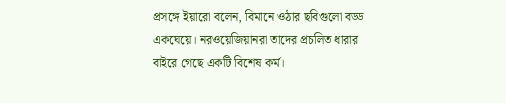প্রসঙ্গে ইয়ারো বলেন, বিমানে ওঠার ছবিগুলো বড্ড একঘেয়ে। নরওয়েজিয়ানরা তাদের প্রচলিত ধারার বাইরে গেছে একটি বিশেষ কর্ম।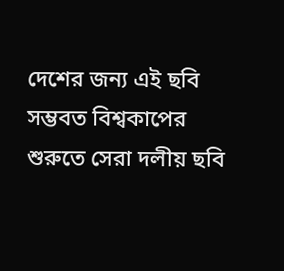দেশের জন্য এই ছবি সম্ভবত বিশ্বকাপের শুরুতে সেরা দলীয় ছবি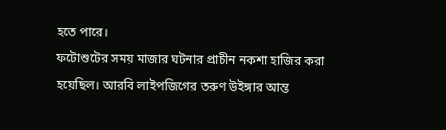হতে পারে।
ফটোশুটের সময় মাজার ঘটনার প্রাচীন নকশা হাজির করা হয়েছিল। আরবি লাইপজিগের তরুণ উইঙ্গার আন্ত